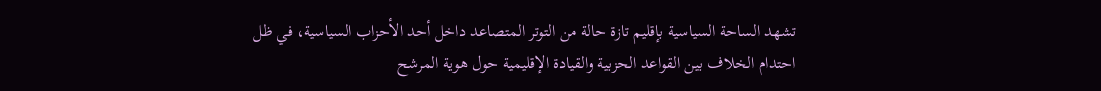تشهد الساحة السياسية بإقليم تازة حالة من التوتر المتصاعد داخل أحد الأحزاب السياسية، في ظل احتدام الخلاف بين القواعد الحزبية والقيادة الإقليمية حول هوية المرشح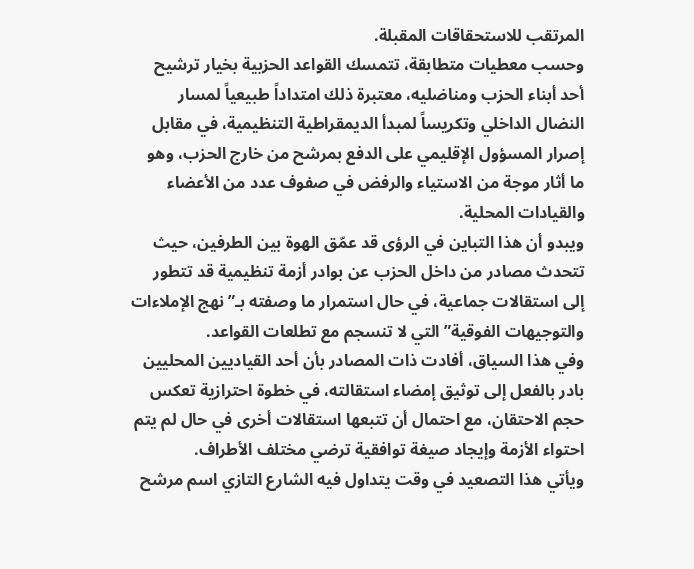المرتقب للاستحقاقات المقبلة.
وحسب معطيات متطابقة، تتمسك القواعد الحزبية بخيار ترشيح أحد أبناء الحزب ومناضليه، معتبرة ذلك امتداداً طبيعياً لمسار النضال الداخلي وتكريساً لمبدأ الديمقراطية التنظيمية، في مقابل إصرار المسؤول الإقليمي على الدفع بمرشح من خارج الحزب، وهو ما أثار موجة من الاستياء والرفض في صفوف عدد من الأعضاء والقيادات المحلية.
ويبدو أن هذا التباين في الرؤى قد عمّق الهوة بين الطرفين، حيث تتحدث مصادر من داخل الحزب عن بوادر أزمة تنظيمية قد تتطور إلى استقالات جماعية، في حال استمرار ما وصفته بـ”نهج الإملاءات والتوجيهات الفوقية” التي لا تنسجم مع تطلعات القواعد.
وفي هذا السياق، أفادت ذات المصادر بأن أحد القياديين المحليين بادر بالفعل إلى توثيق إمضاء استقالته، في خطوة احترازية تعكس حجم الاحتقان، مع احتمال أن تتبعها استقالات أخرى في حال لم يتم احتواء الأزمة وإيجاد صيغة توافقية ترضي مختلف الأطراف.
ويأتي هذا التصعيد في وقت يتداول فيه الشارع التازي اسم مرشح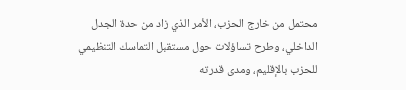محتمل من خارج الحزب، الأمر الذي زاد من حدة الجدل الداخلي، وطرح تساؤلات حول مستقبل التماسك التنظيمي للحزب بالإقليم، ومدى قدرته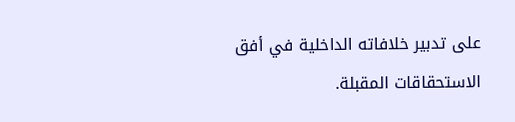على تدبير خلافاته الداخلية في أفق الاستحقاقات المقبلة.